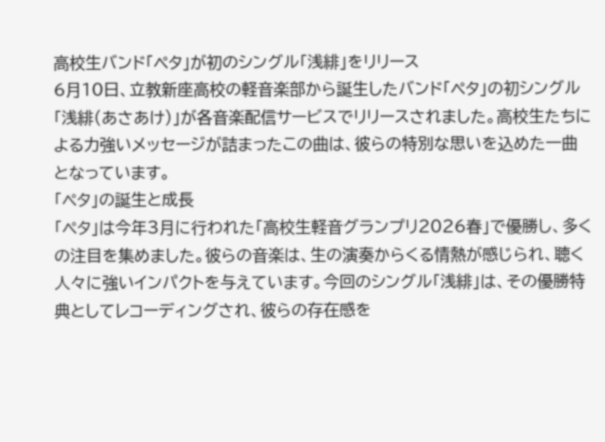高校生バンド「ペタ」が初のシングル「浅緋」をリリース
6月10日、立教新座高校の軽音楽部から誕生したバンド「ペタ」の初シングル「浅緋(あさあけ)」が各音楽配信サービスでリリースされました。高校生たちによる力強いメッセージが詰まったこの曲は、彼らの特別な思いを込めた一曲となっています。
「ペタ」の誕生と成長
「ペタ」は今年3月に行われた「高校生軽音グランプリ2026春」で優勝し、多くの注目を集めました。彼らの音楽は、生の演奏からくる情熱が感じられ、聴く人々に強いインパクトを与えています。今回のシングル「浅緋」は、その優勝特典としてレコーディングされ、彼らの存在感を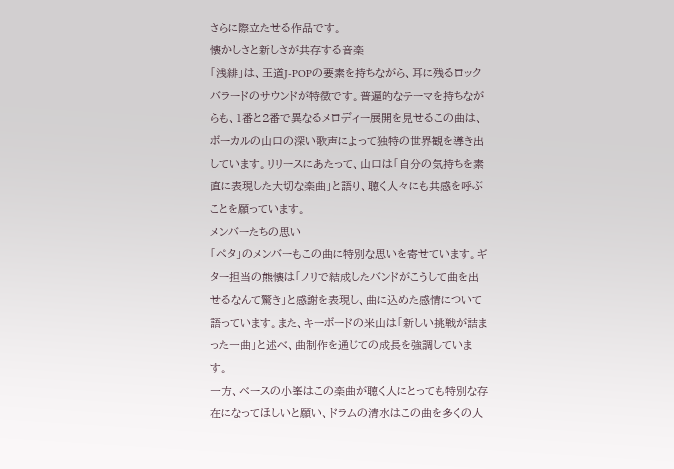さらに際立たせる作品です。
懐かしさと新しさが共存する音楽
「浅緋」は、王道J-POPの要素を持ちながら、耳に残るロックバラードのサウンドが特徴です。普遍的なテーマを持ちながらも、1番と2番で異なるメロディー展開を見せるこの曲は、ボーカルの山口の深い歌声によって独特の世界観を導き出しています。リリースにあたって、山口は「自分の気持ちを素直に表現した大切な楽曲」と語り、聴く人々にも共感を呼ぶことを願っています。
メンバーたちの思い
「ペタ」のメンバーもこの曲に特別な思いを寄せています。ギター担当の熊懐は「ノリで結成したバンドがこうして曲を出せるなんて驚き」と感謝を表現し、曲に込めた感情について語っています。また、キーボードの米山は「新しい挑戦が詰まった一曲」と述べ、曲制作を通じての成長を強調しています。
一方、ベースの小峯はこの楽曲が聴く人にとっても特別な存在になってほしいと願い、ドラムの清水はこの曲を多くの人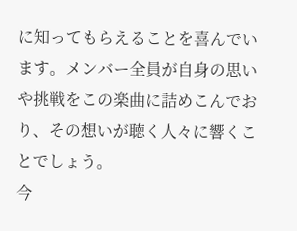に知ってもらえることを喜んでいます。メンバー全員が自身の思いや挑戦をこの楽曲に詰めこんでおり、その想いが聴く人々に響くことでしょう。
今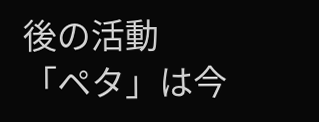後の活動
「ペタ」は今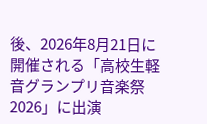後、2026年8月21日に開催される「高校生軽音グランプリ音楽祭2026」に出演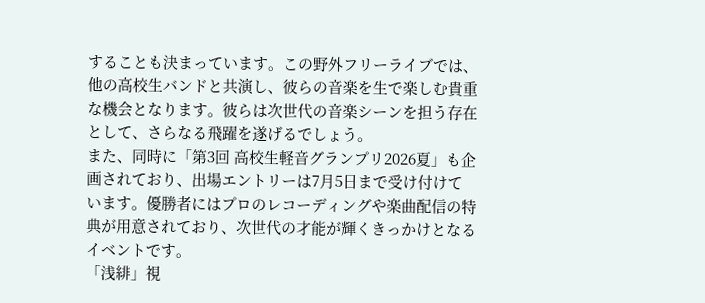することも決まっています。この野外フリーライブでは、他の高校生バンドと共演し、彼らの音楽を生で楽しむ貴重な機会となります。彼らは次世代の音楽シーンを担う存在として、さらなる飛躍を遂げるでしょう。
また、同時に「第3回 高校生軽音グランプリ2026夏」も企画されており、出場エントリーは7月5日まで受け付けています。優勝者にはプロのレコーディングや楽曲配信の特典が用意されており、次世代の才能が輝くきっかけとなるイベントです。
「浅緋」視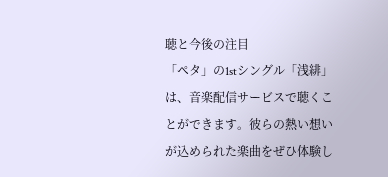聴と今後の注目
「ペタ」の1stシングル「浅緋」は、音楽配信サービスで聴くことができます。彼らの熱い想いが込められた楽曲をぜひ体験し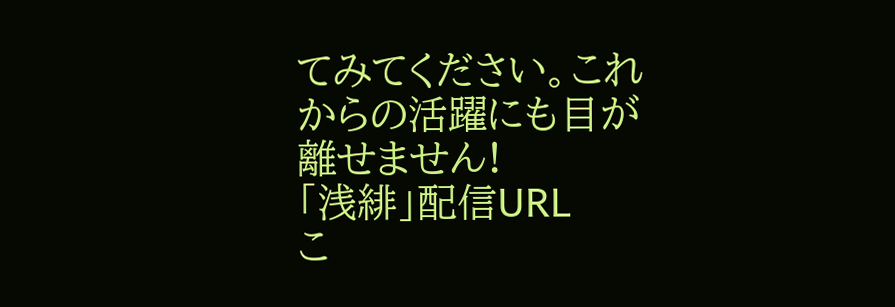てみてください。これからの活躍にも目が離せません!
「浅緋」配信URL
こ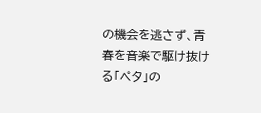の機会を逃さず、青春を音楽で駆け抜ける「ペタ」の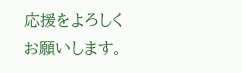応援をよろしくお願いします。